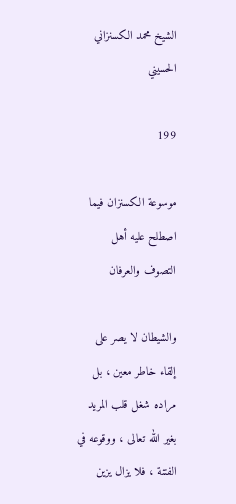الشيخ محمد الكسنزاني الحسيني

199

موسوعة الكسنزان فيما اصطلح عليه أهل التصوف والعرفان

والشيطان لا يصر على إلقاء خاطر معين ، بل مراده شغل قلب المريد بغير الله تعالى ، ووقوعه في الفتنة ، فلا يزال يزين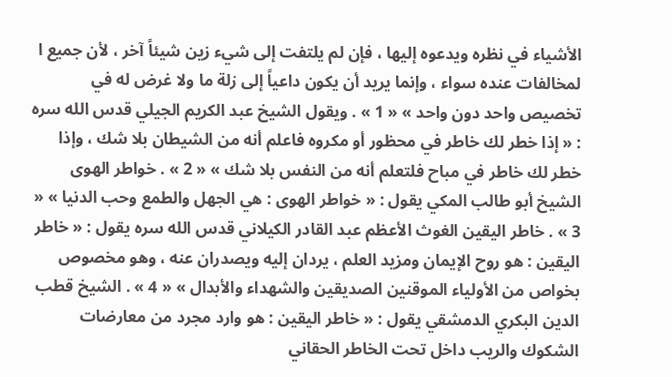الأشياء في نظره ويدعوه إليها ، فإن لم يلتفت إلى شيء زين شيئاً آخر ، لأن جميع ا لمخالفات عنده سواء ، وإنما يريد أن يكون داعياً إلى زلة ما ولا غرض له في تخصيص واحد دون واحد » « 1 » . ويقول الشيخ عبد الكريم الجيلي قدس الله سره : « إذا خطر لك خاطر في محظور أو مكروه فاعلم أنه من الشيطان بلا شك ، وإذا خطر لك خاطر في مباح فلتعلم أنه من النفس بلا شك » « 2 » . خواطر الهوى الشيخ أبو طالب المكي يقول : « خواطر الهوى : هي الجهل والطمع وحب الدنيا » « 3 » . خاطر اليقين الغوث الأعظم عبد القادر الكيلاني قدس الله سره يقول : « خاطر اليقين : هو روح الإيمان ومزيد العلم ، يردان إليه ويصدران عنه ، وهو مخصوص بخواص من الأولياء الموقنين الصديقين والشهداء والأبدال » « 4 » . الشيخ قطب الدين البكري الدمشقي يقول : « خاطر اليقين : هو وارد مجرد من معارضات الشكوك والريب داخل تحت الخاطر الحقاني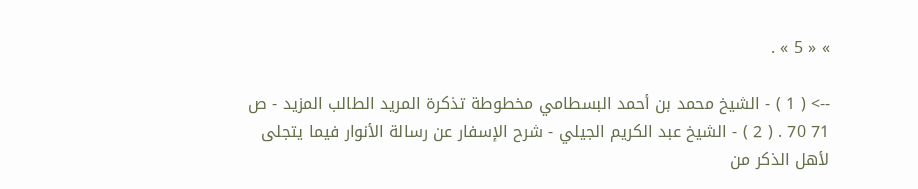» « 5 » .

--> ( 1 ) - الشيخ محمد بن أحمد البسطامي مخطوطة تذكرة المريد الطالب المزيد - ص 71 70 . ( 2 ) - الشيخ عبد الكريم الجيلي - شرح الإسفار عن رسالة الأنوار فيما يتجلى لأهل الذكر من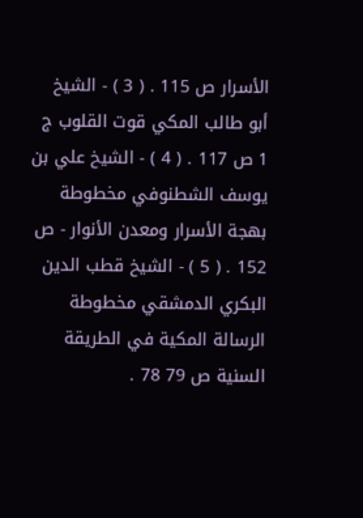الأسرار ص 115 . ( 3 ) - الشيخ أبو طالب المكي قوت القلوب ج 1 ص 117 . ( 4 ) - الشيخ علي بن يوسف الشطنوفي مخطوطة بهجة الأسرار ومعدن الأنوار - ص 152 . ( 5 ) - الشيخ قطب الدين البكري الدمشقي مخطوطة الرسالة المكية في الطريقة السنية ص 79 78 .